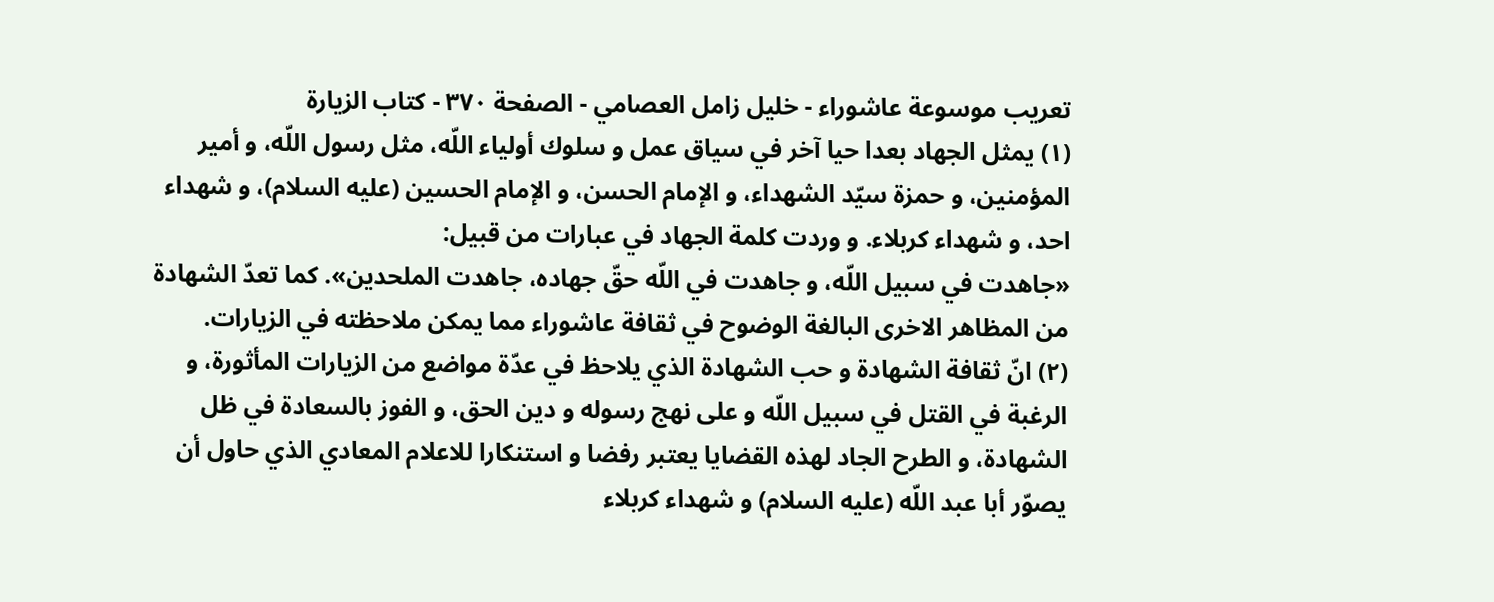تعريب موسوعة عاشوراء - خليل زامل العصامي - الصفحة ٣٧٠ - كتاب الزيارة
(١) يمثل الجهاد بعدا حيا آخر في سياق عمل و سلوك أولياء اللّه، مثل رسول اللّه، و أمير المؤمنين، و حمزة سيّد الشهداء، و الإمام الحسن، و الإمام الحسين (عليه السلام)، و شهداء احد، و شهداء كربلاء. و وردت كلمة الجهاد في عبارات من قبيل:
«جاهدت في سبيل اللّه، و جاهدت في اللّه حقّ جهاده، جاهدت الملحدين». كما تعدّ الشهادة من المظاهر الاخرى البالغة الوضوح في ثقافة عاشوراء مما يمكن ملاحظته في الزيارات.
(٢) انّ ثقافة الشهادة و حب الشهادة الذي يلاحظ في عدّة مواضع من الزيارات المأثورة، و الرغبة في القتل في سبيل اللّه و على نهج رسوله و دين الحق، و الفوز بالسعادة في ظل الشهادة، و الطرح الجاد لهذه القضايا يعتبر رفضا و استنكارا للاعلام المعادي الذي حاول أن يصوّر أبا عبد اللّه (عليه السلام) و شهداء كربلاء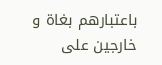باعتبارهم بغاة و خارجين على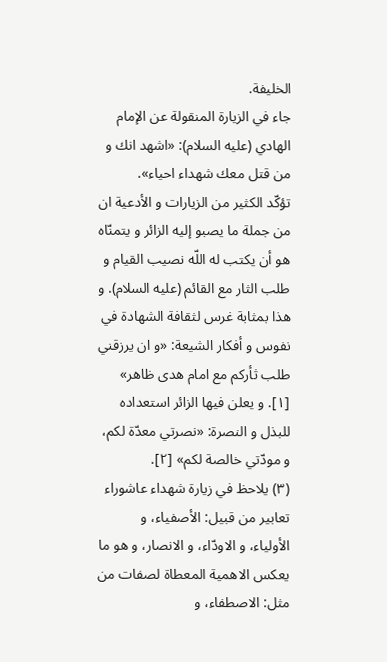الخليفة.
جاء في الزيارة المنقولة عن الإمام الهادي (عليه السلام): «اشهد انك و من قتل معك شهداء احياء».
تؤكّد الكثير من الزيارات و الأدعية ان من جملة ما يصبو إليه الزائر و يتمنّاه هو أن يكتب له اللّه نصيب القيام و طلب الثار مع القائم (عليه السلام). و هذا بمثابة غرس لثقافة الشهادة في نفوس و أفكار الشيعة: «و ان يرزقني طلب ثأركم مع امام هدى ظاهر» [١]. و يعلن فيها الزائر استعداده للبذل و النصرة: «نصرتي معدّة لكم، و مودّتي خالصة لكم» [٢].
(٣) يلاحظ في زيارة شهداء عاشوراء تعابير من قبيل: الأصفياء، و الأولياء، و الاودّاء، و الانصار، و هو ما يعكس الاهمية المعطاة لصفات من مثل: الاصطفاء، و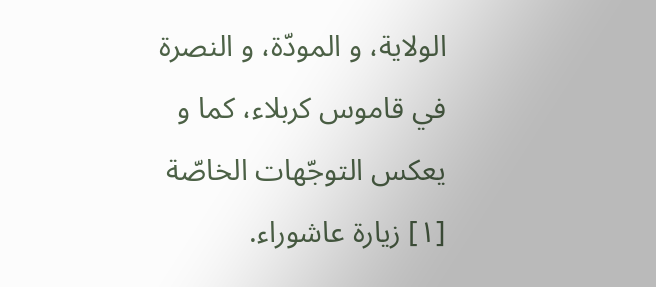الولاية، و المودّة، و النصرة في قاموس كربلاء، كما و يعكس التوجّهات الخاصّة
[١] زيارة عاشوراء.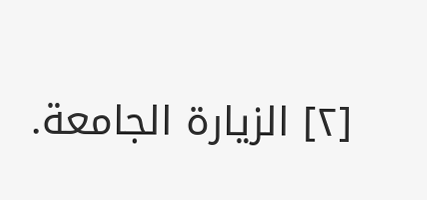[٢] الزيارة الجامعة.